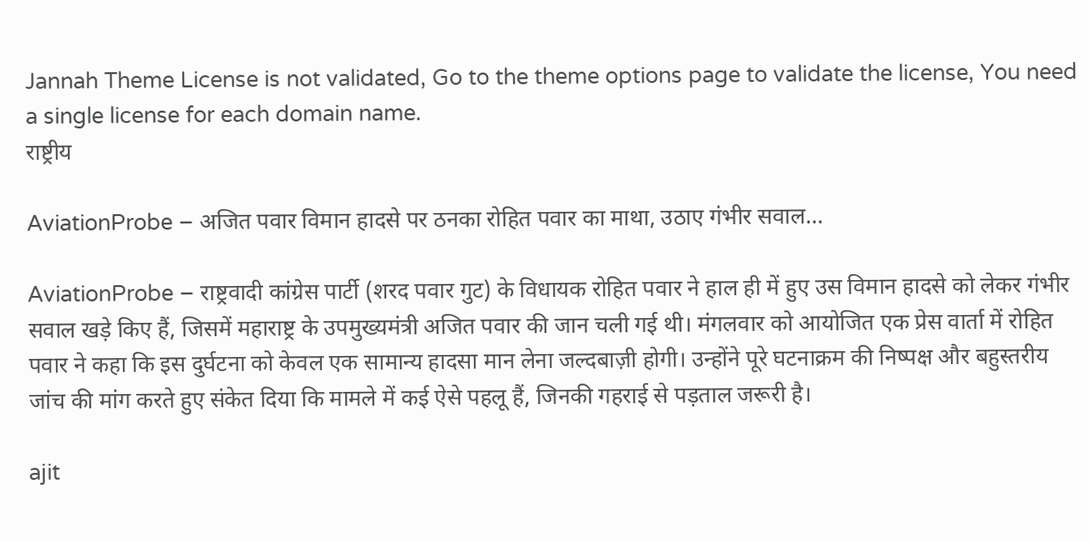Jannah Theme License is not validated, Go to the theme options page to validate the license, You need a single license for each domain name.
राष्ट्रीय

AviationProbe – अजित पवार विमान हादसे पर ठनका रोहित पवार का माथा, उठाए गंभीर सवाल…

AviationProbe – राष्ट्रवादी कांग्रेस पार्टी (शरद पवार गुट) के विधायक रोहित पवार ने हाल ही में हुए उस विमान हादसे को लेकर गंभीर सवाल खड़े किए हैं, जिसमें महाराष्ट्र के उपमुख्यमंत्री अजित पवार की जान चली गई थी। मंगलवार को आयोजित एक प्रेस वार्ता में रोहित पवार ने कहा कि इस दुर्घटना को केवल एक सामान्य हादसा मान लेना जल्दबाज़ी होगी। उन्होंने पूरे घटनाक्रम की निष्पक्ष और बहुस्तरीय जांच की मांग करते हुए संकेत दिया कि मामले में कई ऐसे पहलू हैं, जिनकी गहराई से पड़ताल जरूरी है।

ajit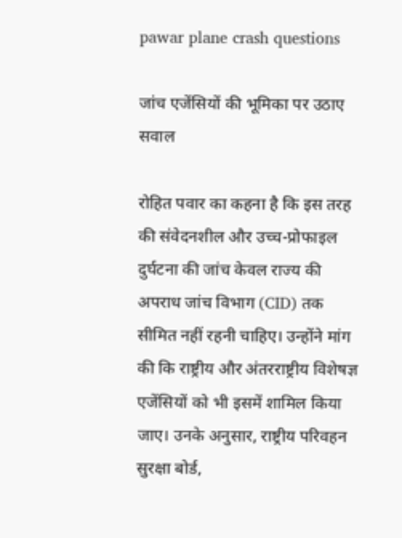pawar plane crash questions

जांच एजेंसियों की भूमिका पर उठाए सवाल

रोहित पवार का कहना है कि इस तरह की संवेदनशील और उच्च-प्रोफाइल दुर्घटना की जांच केवल राज्य की अपराध जांच विभाग (CID) तक सीमित नहीं रहनी चाहिए। उन्होंने मांग की कि राष्ट्रीय और अंतरराष्ट्रीय विशेषज्ञ एजेंसियों को भी इसमें शामिल किया जाए। उनके अनुसार, राष्ट्रीय परिवहन सुरक्षा बोर्ड,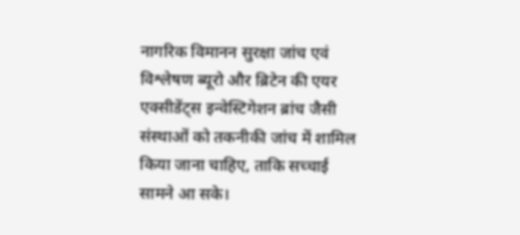नागरिक विमानन सुरक्षा जांच एवं विश्लेषण ब्यूरो और ब्रिटेन की एयर एक्सीडेंट्स इन्वेस्टिगेशन ब्रांच जैसी संस्थाओं को तकनीकी जांच में शामिल किया जाना चाहिए, ताकि सच्चाई सामने आ सके।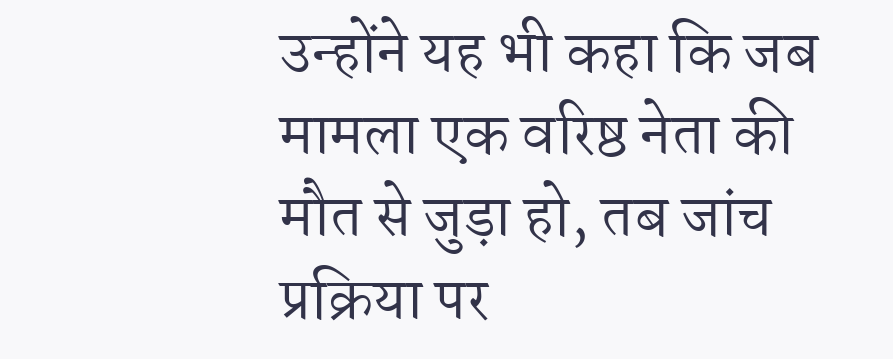उन्होंने यह भी कहा कि जब मामला एक वरिष्ठ नेता की मौत से जुड़ा हो, तब जांच प्रक्रिया पर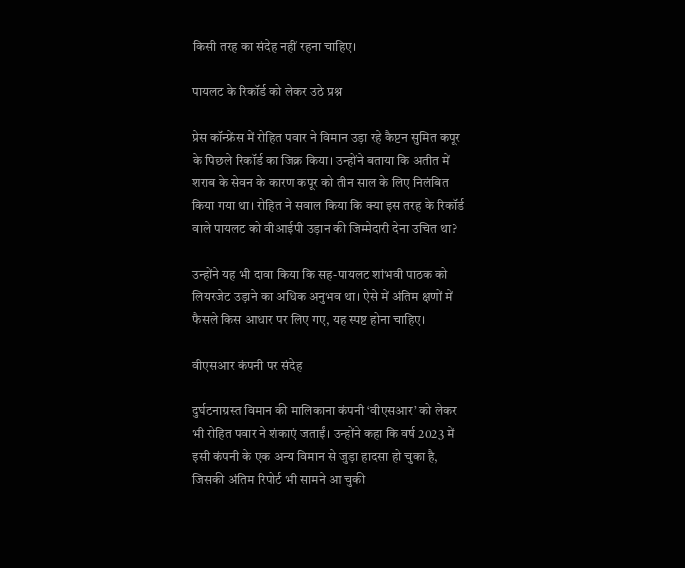किसी तरह का संदेह नहीं रहना चाहिए।

पायलट के रिकॉर्ड को लेकर उठे प्रश्न

प्रेस कॉन्फ्रेंस में रोहित पवार ने विमान उड़ा रहे कैप्टन सुमित कपूर के पिछले रिकॉर्ड का जिक्र किया। उन्होंने बताया कि अतीत में शराब के सेवन के कारण कपूर को तीन साल के लिए निलंबित किया गया था। रोहित ने सवाल किया कि क्या इस तरह के रिकॉर्ड वाले पायलट को वीआईपी उड़ान की जिम्मेदारी देना उचित था?

उन्होंने यह भी दावा किया कि सह-पायलट शांभवी पाठक को लियरजेट उड़ाने का अधिक अनुभव था। ऐसे में अंतिम क्षणों में फैसले किस आधार पर लिए गए, यह स्पष्ट होना चाहिए।

वीएसआर कंपनी पर संदेह

दुर्घटनाग्रस्त विमान की मालिकाना कंपनी ‘वीएसआर’ को लेकर भी रोहित पवार ने शंकाएं जताईं। उन्होंने कहा कि वर्ष 2023 में इसी कंपनी के एक अन्य विमान से जुड़ा हादसा हो चुका है, जिसकी अंतिम रिपोर्ट भी सामने आ चुकी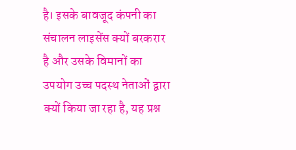है। इसके बावजूद कंपनी का संचालन लाइसेंस क्यों बरकरार है और उसके विमानों का उपयोग उच्च पदस्थ नेताओं द्वारा क्यों किया जा रहा है, यह प्रश्न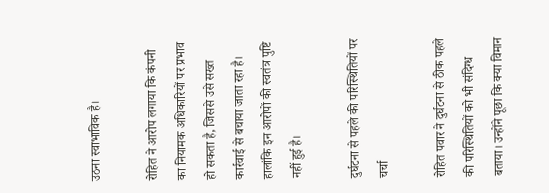उठना स्वाभाविक है।

रोहित ने आरोप लगाया कि कंपनी का नियामक अधिकारियों पर प्रभाव हो सकता है, जिससे उसे सख्त कार्रवाई से बचाया जाता रहा है। हालांकि इन आरोपों की स्वतंत्र पुष्टि नहीं हुई है।

दुर्घटना से पहले की परिस्थितियों पर चर्चा

रोहित पवार ने दुर्घटना से ठीक पहले की परिस्थितियों को भी संदिग्ध बताया। उन्होंने पूछा कि क्या विमान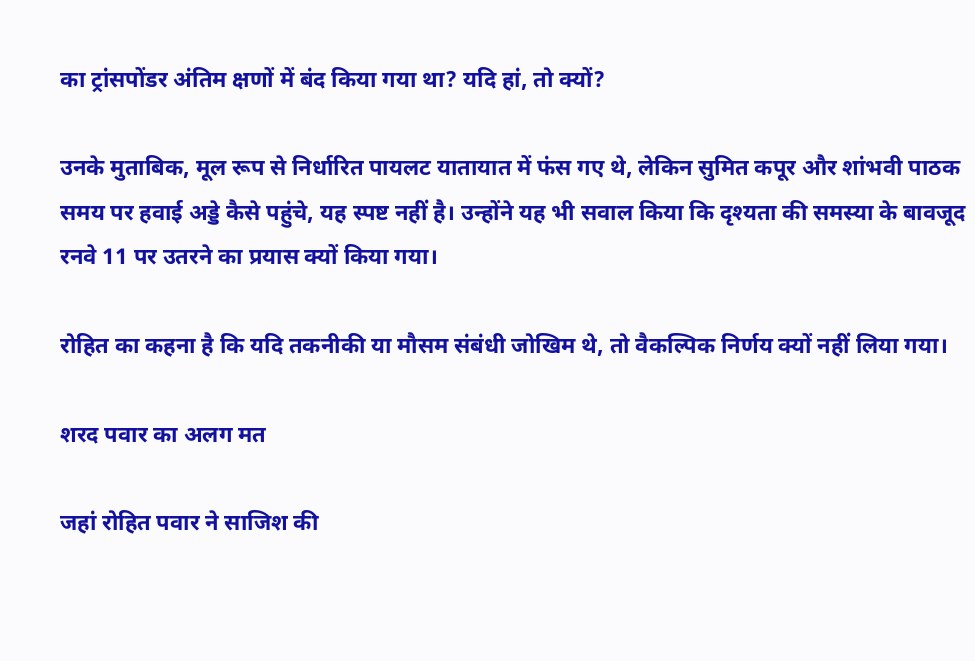का ट्रांसपोंडर अंतिम क्षणों में बंद किया गया था? यदि हां, तो क्यों?

उनके मुताबिक, मूल रूप से निर्धारित पायलट यातायात में फंस गए थे, लेकिन सुमित कपूर और शांभवी पाठक समय पर हवाई अड्डे कैसे पहुंचे, यह स्पष्ट नहीं है। उन्होंने यह भी सवाल किया कि दृश्यता की समस्या के बावजूद रनवे 11 पर उतरने का प्रयास क्यों किया गया।

रोहित का कहना है कि यदि तकनीकी या मौसम संबंधी जोखिम थे, तो वैकल्पिक निर्णय क्यों नहीं लिया गया।

शरद पवार का अलग मत

जहां रोहित पवार ने साजिश की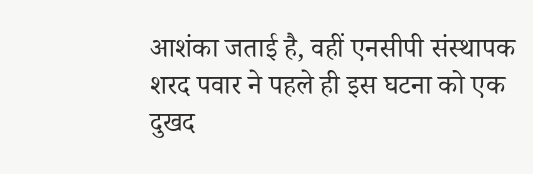आशंका जताई है, वहीं एनसीपी संस्थापक शरद पवार ने पहले ही इस घटना को एक दुखद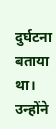दुर्घटना बताया था। उन्होंने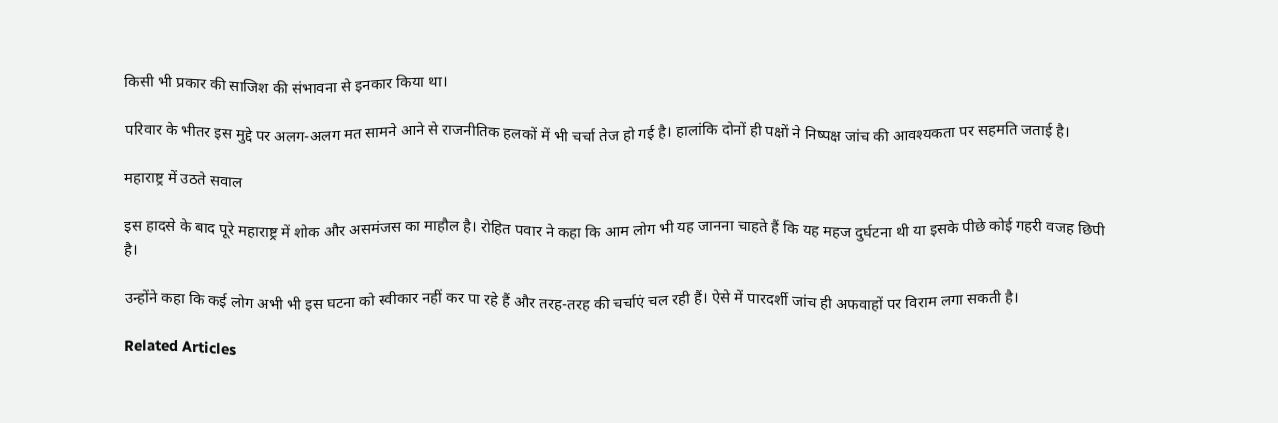किसी भी प्रकार की साजिश की संभावना से इनकार किया था।

परिवार के भीतर इस मुद्दे पर अलग-अलग मत सामने आने से राजनीतिक हलकों में भी चर्चा तेज हो गई है। हालांकि दोनों ही पक्षों ने निष्पक्ष जांच की आवश्यकता पर सहमति जताई है।

महाराष्ट्र में उठते सवाल

इस हादसे के बाद पूरे महाराष्ट्र में शोक और असमंजस का माहौल है। रोहित पवार ने कहा कि आम लोग भी यह जानना चाहते हैं कि यह महज दुर्घटना थी या इसके पीछे कोई गहरी वजह छिपी है।

उन्होंने कहा कि कई लोग अभी भी इस घटना को स्वीकार नहीं कर पा रहे हैं और तरह-तरह की चर्चाएं चल रही हैं। ऐसे में पारदर्शी जांच ही अफवाहों पर विराम लगा सकती है।

Related Articles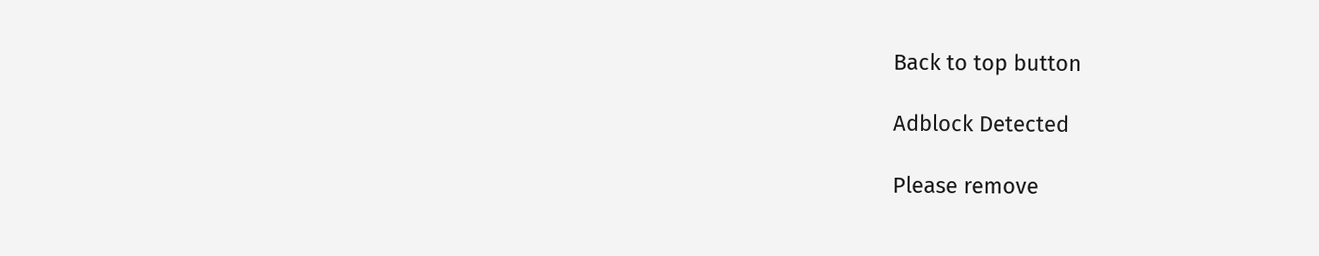Back to top button

Adblock Detected

Please remove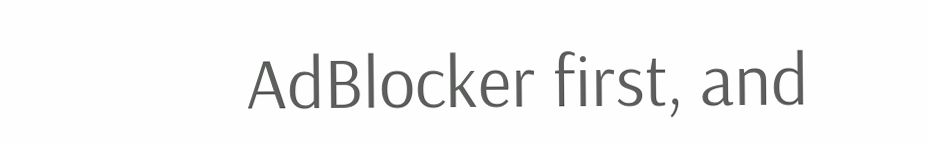AdBlocker first, and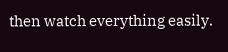then watch everything easily.